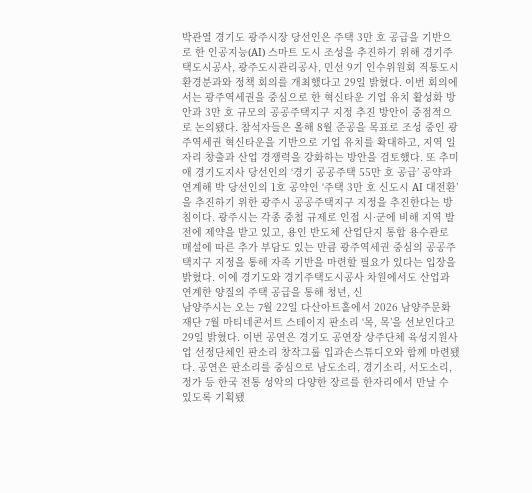박관열 경기도 광주시장 당선인은 주택 3만 호 공급을 기반으로 한 인공지능(AI) 스마트 도시 조성을 추진하기 위해 경기주택도시공사, 광주도시관리공사, 민선 9기 인수위원회 직통도시환경분과와 정책 회의를 개최했다고 29일 밝혔다. 이번 회의에서는 광주역세권을 중심으로 한 혁신타운 기업 유치 활성화 방안과 3만 호 규모의 공공주택지구 지정 추진 방안이 중점적으로 논의됐다. 참석자들은 올해 8월 준공을 목표로 조성 중인 광주역세권 혁신타운을 기반으로 기업 유치를 확대하고, 지역 일자리 창출과 산업 경쟁력을 강화하는 방안을 검토했다. 또 추미애 경기도지사 당선인의 ‘경기 공공주택 55만 호 공급’ 공약과 연계해 박 당선인의 1호 공약인 ‘주택 3만 호 신도시 AI 대전환’을 추진하기 위한 광주시 공공주택지구 지정을 추진한다는 방침이다. 광주시는 각종 중첩 규제로 인접 시·군에 비해 지역 발전에 제약을 받고 있고, 용인 반도체 산업단지 통합 용수관로 매설에 따른 추가 부담도 있는 만큼 광주역세권 중심의 공공주택지구 지정을 통해 자족 기반을 마련할 필요가 있다는 입장을 밝혔다. 이에 경기도와 경기주택도시공사 차원에서도 산업과 연계한 양질의 주택 공급을 통해 청년, 신
남양주시는 오는 7월 22일 다산아트홀에서 2026 남양주문화재단 7월 마티네콘서트 스테이지 판소리 ‘목, 목’을 선보인다고 29일 밝혔다. 이번 공연은 경기도 공연장 상주단체 육성지원사업 선정단체인 판소리 창작그룹 입과손스튜디오와 함께 마련됐다. 공연은 판소리를 중심으로 남도소리, 경기소리, 서도소리, 정가 등 한국 전통 성악의 다양한 장르를 한자리에서 만날 수 있도록 기획됐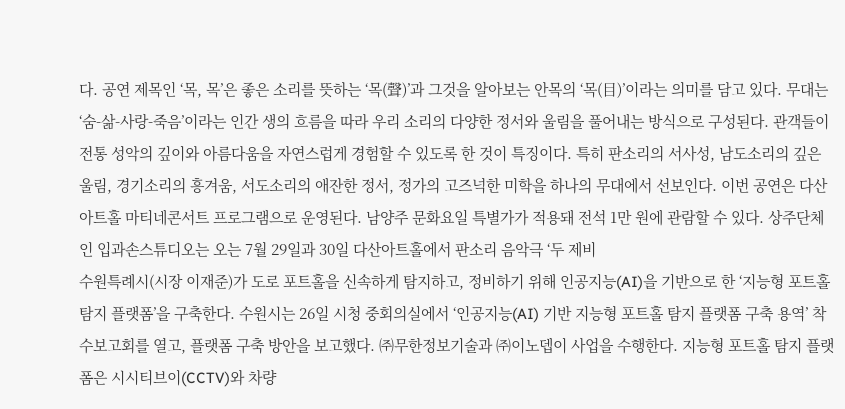다. 공연 제목인 ‘목, 목’은 좋은 소리를 뜻하는 ‘목(聲)’과 그것을 알아보는 안목의 ‘목(目)’이라는 의미를 담고 있다. 무대는 ‘숨-삶-사랑-죽음’이라는 인간 생의 흐름을 따라 우리 소리의 다양한 정서와 울림을 풀어내는 방식으로 구성된다. 관객들이 전통 성악의 깊이와 아름다움을 자연스럽게 경험할 수 있도록 한 것이 특징이다. 특히 판소리의 서사성, 남도소리의 깊은 울림, 경기소리의 흥겨움, 서도소리의 애잔한 정서, 정가의 고즈넉한 미학을 하나의 무대에서 선보인다. 이번 공연은 다산아트홀 마티네콘서트 프로그램으로 운영된다. 남양주 문화요일 특별가가 적용돼 전석 1만 원에 관람할 수 있다. 상주단체인 입과손스튜디오는 오는 7월 29일과 30일 다산아트홀에서 판소리 음악극 ‘두 제비
수원특례시(시장 이재준)가 도로 포트홀을 신속하게 탐지하고, 정비하기 위해 인공지능(AI)을 기반으로 한 ‘지능형 포트홀 탐지 플랫폼’을 구축한다. 수원시는 26일 시청 중회의실에서 ‘인공지능(AI) 기반 지능형 포트홀 탐지 플랫폼 구축 용역’ 착수보고회를 열고, 플랫폼 구축 방안을 보고했다. ㈜무한정보기술과 ㈜이노뎁이 사업을 수행한다. 지능형 포트홀 탐지 플랫폼은 시시티브이(CCTV)와 차량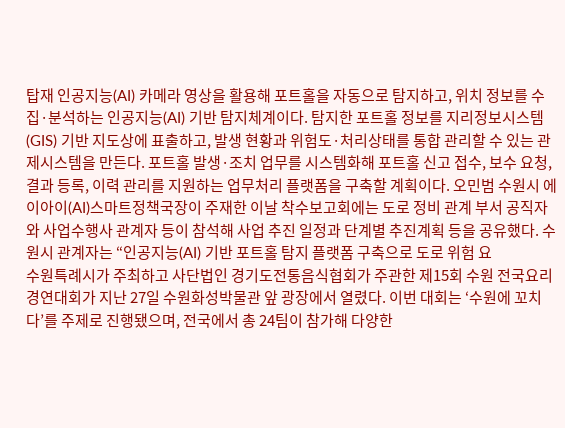탑재 인공지능(AI) 카메라 영상을 활용해 포트홀을 자동으로 탐지하고, 위치 정보를 수집·분석하는 인공지능(AI) 기반 탐지체계이다. 탐지한 포트홀 정보를 지리정보시스템(GIS) 기반 지도상에 표출하고, 발생 현황과 위험도·처리상태를 통합 관리할 수 있는 관제시스템을 만든다. 포트홀 발생·조치 업무를 시스템화해 포트홀 신고 접수, 보수 요청, 결과 등록, 이력 관리를 지원하는 업무처리 플랫폼을 구축할 계획이다. 오민범 수원시 에이아이(AI)스마트정책국장이 주재한 이날 착수보고회에는 도로 정비 관계 부서 공직자와 사업수행사 관계자 등이 참석해 사업 추진 일정과 단계별 추진계획 등을 공유했다. 수원시 관계자는 “인공지능(AI) 기반 포트홀 탐지 플랫폼 구축으로 도로 위험 요
수원특례시가 주최하고 사단법인 경기도전통음식협회가 주관한 제15회 수원 전국요리경연대회가 지난 27일 수원화성박물관 앞 광장에서 열렸다. 이번 대회는 ‘수원에 꼬치다’를 주제로 진행됐으며, 전국에서 총 24팀이 참가해 다양한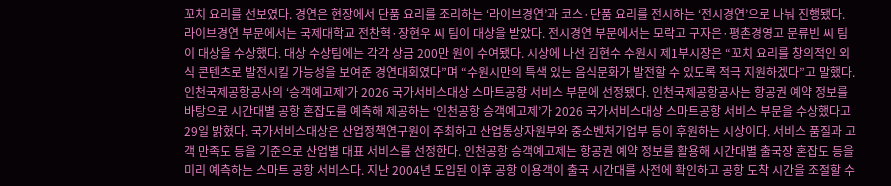꼬치 요리를 선보였다. 경연은 현장에서 단품 요리를 조리하는 ‘라이브경연’과 코스·단품 요리를 전시하는 ‘전시경연’으로 나눠 진행됐다. 라이브경연 부문에서는 국제대학교 전찬혁·장현우 씨 팀이 대상을 받았다. 전시경연 부문에서는 모락고 구자은·평촌경영고 문류빈 씨 팀이 대상을 수상했다. 대상 수상팀에는 각각 상금 200만 원이 수여됐다. 시상에 나선 김현수 수원시 제1부시장은 “꼬치 요리를 창의적인 외식 콘텐츠로 발전시킬 가능성을 보여준 경연대회였다”며 “수원시만의 특색 있는 음식문화가 발전할 수 있도록 적극 지원하겠다”고 말했다.
인천국제공항공사의 ‘승객예고제’가 2026 국가서비스대상 스마트공항 서비스 부문에 선정됐다. 인천국제공항공사는 항공권 예약 정보를 바탕으로 시간대별 공항 혼잡도를 예측해 제공하는 ‘인천공항 승객예고제’가 2026 국가서비스대상 스마트공항 서비스 부문을 수상했다고 29일 밝혔다. 국가서비스대상은 산업정책연구원이 주최하고 산업통상자원부와 중소벤처기업부 등이 후원하는 시상이다. 서비스 품질과 고객 만족도 등을 기준으로 산업별 대표 서비스를 선정한다. 인천공항 승객예고제는 항공권 예약 정보를 활용해 시간대별 출국장 혼잡도 등을 미리 예측하는 스마트 공항 서비스다. 지난 2004년 도입된 이후 공항 이용객이 출국 시간대를 사전에 확인하고 공항 도착 시간을 조절할 수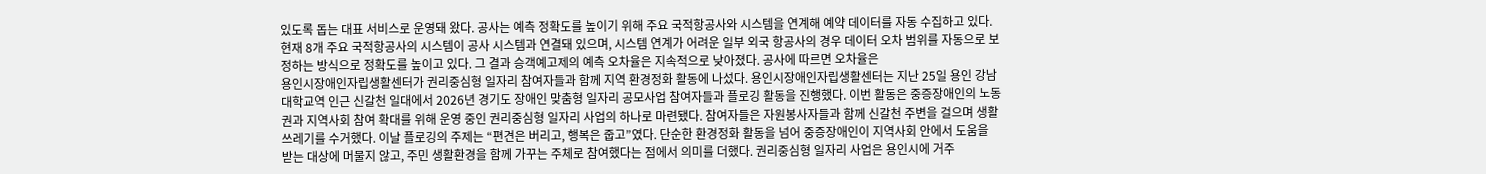있도록 돕는 대표 서비스로 운영돼 왔다. 공사는 예측 정확도를 높이기 위해 주요 국적항공사와 시스템을 연계해 예약 데이터를 자동 수집하고 있다. 현재 8개 주요 국적항공사의 시스템이 공사 시스템과 연결돼 있으며, 시스템 연계가 어려운 일부 외국 항공사의 경우 데이터 오차 범위를 자동으로 보정하는 방식으로 정확도를 높이고 있다. 그 결과 승객예고제의 예측 오차율은 지속적으로 낮아졌다. 공사에 따르면 오차율은
용인시장애인자립생활센터가 권리중심형 일자리 참여자들과 함께 지역 환경정화 활동에 나섰다. 용인시장애인자립생활센터는 지난 25일 용인 강남대학교역 인근 신갈천 일대에서 2026년 경기도 장애인 맞춤형 일자리 공모사업 참여자들과 플로깅 활동을 진행했다. 이번 활동은 중증장애인의 노동권과 지역사회 참여 확대를 위해 운영 중인 권리중심형 일자리 사업의 하나로 마련됐다. 참여자들은 자원봉사자들과 함께 신갈천 주변을 걸으며 생활 쓰레기를 수거했다. 이날 플로깅의 주제는 “편견은 버리고, 행복은 줍고”였다. 단순한 환경정화 활동을 넘어 중증장애인이 지역사회 안에서 도움을 받는 대상에 머물지 않고, 주민 생활환경을 함께 가꾸는 주체로 참여했다는 점에서 의미를 더했다. 권리중심형 일자리 사업은 용인시에 거주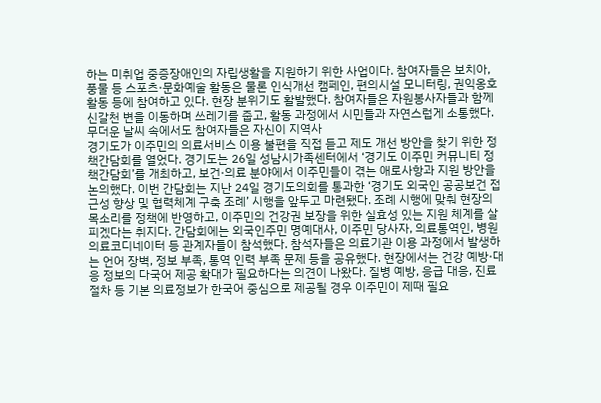하는 미취업 중증장애인의 자립생활을 지원하기 위한 사업이다. 참여자들은 보치아, 풍물 등 스포츠·문화예술 활동은 물론 인식개선 캠페인, 편의시설 모니터링, 권익옹호 활동 등에 참여하고 있다. 현장 분위기도 활발했다. 참여자들은 자원봉사자들과 함께 신갈천 변을 이동하며 쓰레기를 줍고, 활동 과정에서 시민들과 자연스럽게 소통했다. 무더운 날씨 속에서도 참여자들은 자신이 지역사
경기도가 이주민의 의료서비스 이용 불편을 직접 듣고 제도 개선 방안을 찾기 위한 정책간담회를 열었다. 경기도는 26일 성남시가족센터에서 ‘경기도 이주민 커뮤니티 정책간담회’를 개최하고, 보건·의료 분야에서 이주민들이 겪는 애로사항과 지원 방안을 논의했다. 이번 간담회는 지난 24일 경기도의회를 통과한 ‘경기도 외국인 공공보건 접근성 향상 및 협력체계 구축 조례’ 시행을 앞두고 마련됐다. 조례 시행에 맞춰 현장의 목소리를 정책에 반영하고, 이주민의 건강권 보장을 위한 실효성 있는 지원 체계를 살피겠다는 취지다. 간담회에는 외국인주민 명예대사, 이주민 당사자, 의료통역인, 병원 의료코디네이터 등 관계자들이 참석했다. 참석자들은 의료기관 이용 과정에서 발생하는 언어 장벽, 정보 부족, 통역 인력 부족 문제 등을 공유했다. 현장에서는 건강 예방·대응 정보의 다국어 제공 확대가 필요하다는 의견이 나왔다. 질병 예방, 응급 대응, 진료 절차 등 기본 의료정보가 한국어 중심으로 제공될 경우 이주민이 제때 필요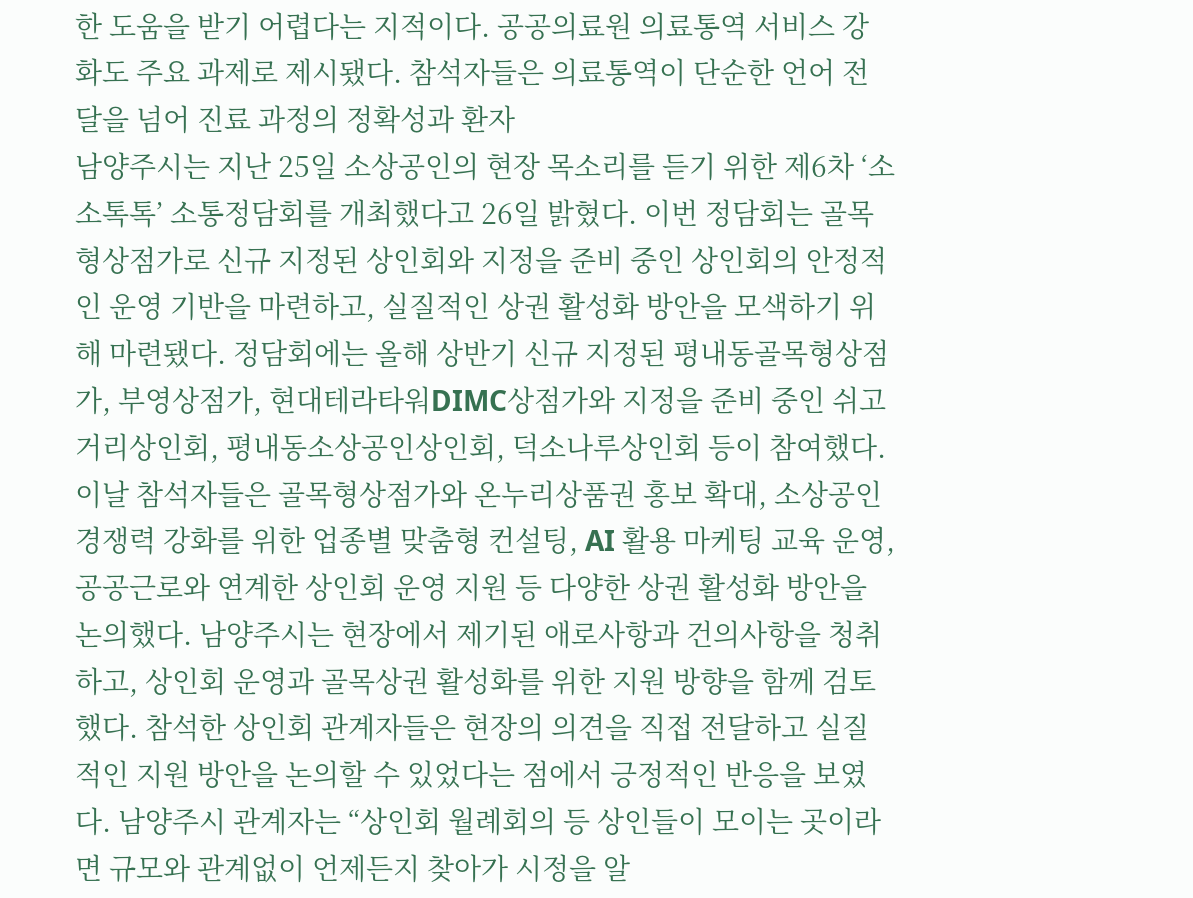한 도움을 받기 어렵다는 지적이다. 공공의료원 의료통역 서비스 강화도 주요 과제로 제시됐다. 참석자들은 의료통역이 단순한 언어 전달을 넘어 진료 과정의 정확성과 환자
남양주시는 지난 25일 소상공인의 현장 목소리를 듣기 위한 제6차 ‘소소톡톡’ 소통정담회를 개최했다고 26일 밝혔다. 이번 정담회는 골목형상점가로 신규 지정된 상인회와 지정을 준비 중인 상인회의 안정적인 운영 기반을 마련하고, 실질적인 상권 활성화 방안을 모색하기 위해 마련됐다. 정담회에는 올해 상반기 신규 지정된 평내동골목형상점가, 부영상점가, 현대테라타워DIMC상점가와 지정을 준비 중인 쉬고거리상인회, 평내동소상공인상인회, 덕소나루상인회 등이 참여했다. 이날 참석자들은 골목형상점가와 온누리상품권 홍보 확대, 소상공인 경쟁력 강화를 위한 업종별 맞춤형 컨설팅, AI 활용 마케팅 교육 운영, 공공근로와 연계한 상인회 운영 지원 등 다양한 상권 활성화 방안을 논의했다. 남양주시는 현장에서 제기된 애로사항과 건의사항을 청취하고, 상인회 운영과 골목상권 활성화를 위한 지원 방향을 함께 검토했다. 참석한 상인회 관계자들은 현장의 의견을 직접 전달하고 실질적인 지원 방안을 논의할 수 있었다는 점에서 긍정적인 반응을 보였다. 남양주시 관계자는 “상인회 월례회의 등 상인들이 모이는 곳이라면 규모와 관계없이 언제든지 찾아가 시정을 알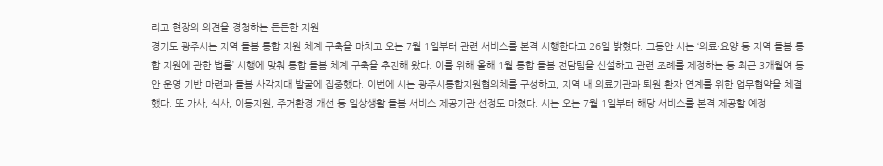리고 현장의 의견을 경청하는 든든한 지원
경기도 광주시는 지역 돌봄 통합 지원 체계 구축을 마치고 오는 7월 1일부터 관련 서비스를 본격 시행한다고 26일 밝혔다. 그동안 시는 ‘의료·요양 등 지역 돌봄 통합 지원에 관한 법률’ 시행에 맞춰 통합 돌봄 체계 구축을 추진해 왔다. 이를 위해 올해 1월 통합 돌봄 전담팀을 신설하고 관련 조례를 제정하는 등 최근 3개월여 동안 운영 기반 마련과 돌봄 사각지대 발굴에 집중했다. 이번에 시는 광주시통합지원협의체를 구성하고, 지역 내 의료기관과 퇴원 환자 연계를 위한 업무협약을 체결했다. 또 가사, 식사, 이동지원, 주거환경 개선 등 일상생활 돌봄 서비스 제공기관 선정도 마쳤다. 시는 오는 7월 1일부터 해당 서비스를 본격 제공할 예정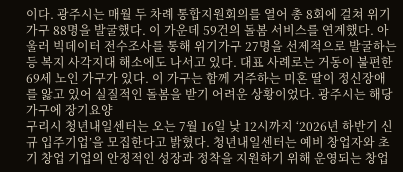이다. 광주시는 매월 두 차례 통합지원회의를 열어 총 8회에 걸쳐 위기가구 88명을 발굴했다. 이 가운데 59건의 돌봄 서비스를 연계했다. 아울러 빅데이터 전수조사를 통해 위기가구 27명을 선제적으로 발굴하는 등 복지 사각지대 해소에도 나서고 있다. 대표 사례로는 거동이 불편한 69세 노인 가구가 있다. 이 가구는 함께 거주하는 미혼 딸이 정신장애를 앓고 있어 실질적인 돌봄을 받기 어려운 상황이었다. 광주시는 해당 가구에 장기요양
구리시 청년내일센터는 오는 7월 16일 낮 12시까지 ‘2026년 하반기 신규 입주기업’을 모집한다고 밝혔다. 청년내일센터는 예비 창업자와 초기 창업 기업의 안정적인 성장과 정착을 지원하기 위해 운영되는 창업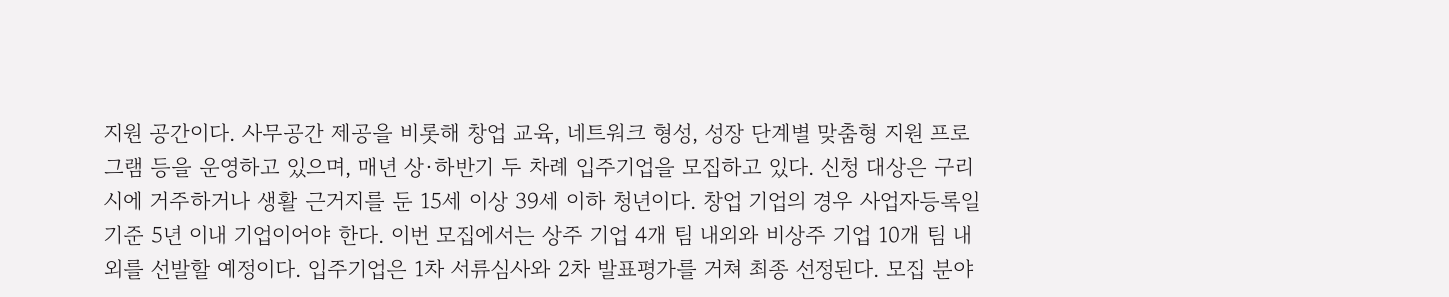지원 공간이다. 사무공간 제공을 비롯해 창업 교육, 네트워크 형성, 성장 단계별 맞춤형 지원 프로그램 등을 운영하고 있으며, 매년 상·하반기 두 차례 입주기업을 모집하고 있다. 신청 대상은 구리시에 거주하거나 생활 근거지를 둔 15세 이상 39세 이하 청년이다. 창업 기업의 경우 사업자등록일 기준 5년 이내 기업이어야 한다. 이번 모집에서는 상주 기업 4개 팀 내외와 비상주 기업 10개 팀 내외를 선발할 예정이다. 입주기업은 1차 서류심사와 2차 발표평가를 거쳐 최종 선정된다. 모집 분야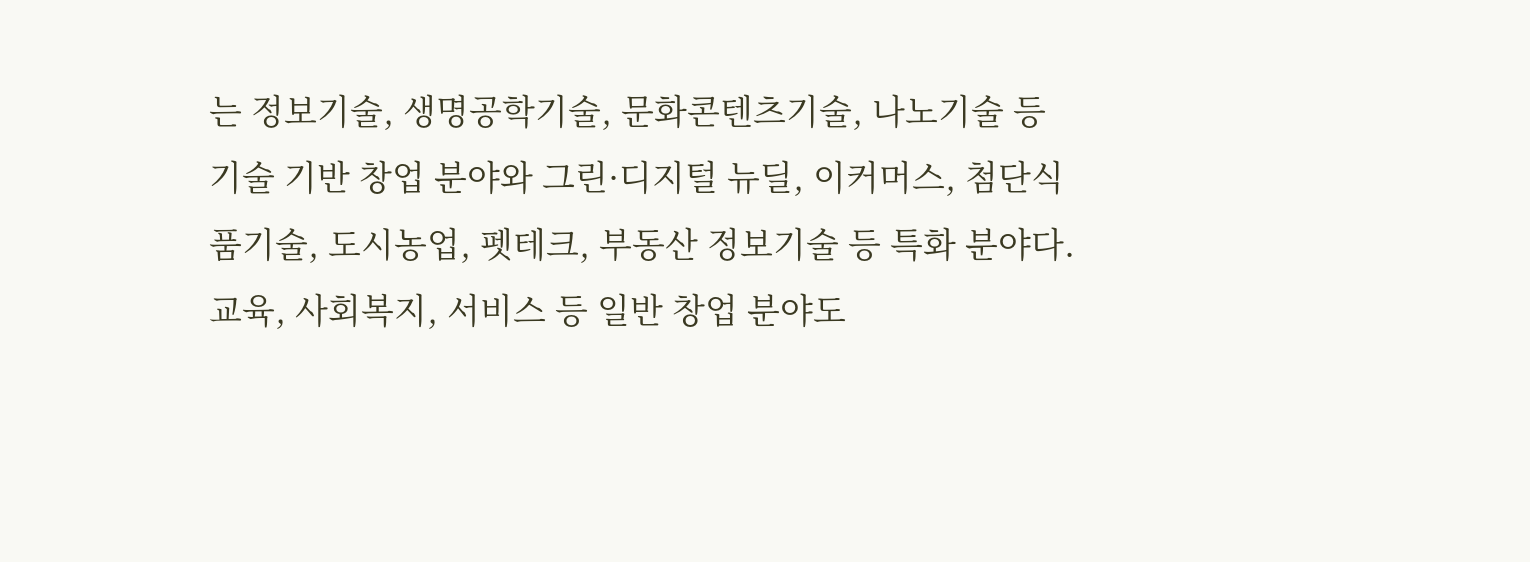는 정보기술, 생명공학기술, 문화콘텐츠기술, 나노기술 등 기술 기반 창업 분야와 그린·디지털 뉴딜, 이커머스, 첨단식품기술, 도시농업, 펫테크, 부동산 정보기술 등 특화 분야다. 교육, 사회복지, 서비스 등 일반 창업 분야도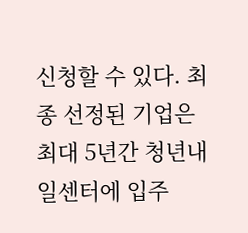신청할 수 있다. 최종 선정된 기업은 최대 5년간 청년내일센터에 입주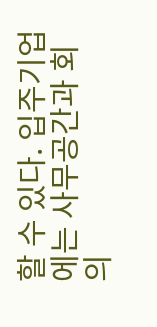할 수 있다. 입주기업에는 사무공간과 회의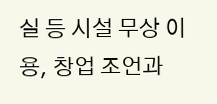실 등 시설 무상 이용, 창업 조언과